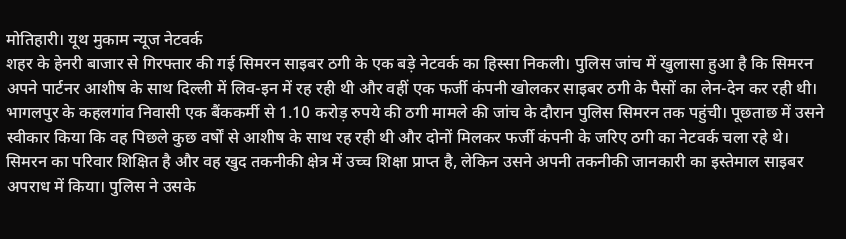मोतिहारी। यूथ मुकाम न्यूज नेटवर्क
शहर के हेनरी बाजार से गिरफ्तार की गई सिमरन साइबर ठगी के एक बड़े नेटवर्क का हिस्सा निकली। पुलिस जांच में खुलासा हुआ है कि सिमरन अपने पार्टनर आशीष के साथ दिल्ली में लिव-इन में रह रही थी और वहीं एक फर्जी कंपनी खोलकर साइबर ठगी के पैसों का लेन-देन कर रही थी।
भागलपुर के कहलगांव निवासी एक बैंककर्मी से 1.10 करोड़ रुपये की ठगी मामले की जांच के दौरान पुलिस सिमरन तक पहुंची। पूछताछ में उसने स्वीकार किया कि वह पिछले कुछ वर्षों से आशीष के साथ रह रही थी और दोनों मिलकर फर्जी कंपनी के जरिए ठगी का नेटवर्क चला रहे थे।
सिमरन का परिवार शिक्षित है और वह खुद तकनीकी क्षेत्र में उच्च शिक्षा प्राप्त है, लेकिन उसने अपनी तकनीकी जानकारी का इस्तेमाल साइबर अपराध में किया। पुलिस ने उसके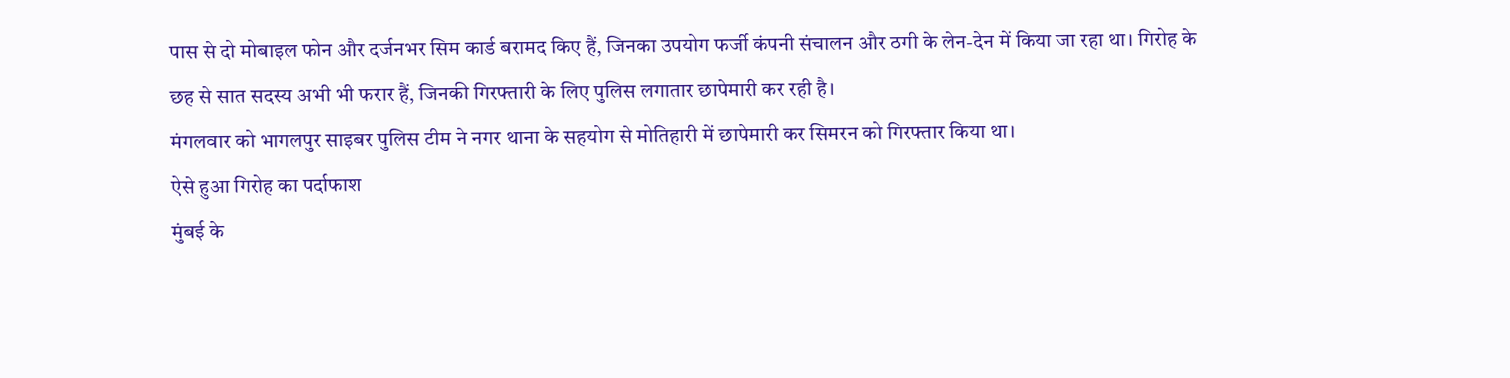पास से दो मोबाइल फोन और दर्जनभर सिम कार्ड बरामद किए हैं, जिनका उपयोग फर्जी कंपनी संचालन और ठगी के लेन-देन में किया जा रहा था। गिरोह के छह से सात सदस्य अभी भी फरार हैं, जिनकी गिरफ्तारी के लिए पुलिस लगातार छापेमारी कर रही है।
मंगलवार को भागलपुर साइबर पुलिस टीम ने नगर थाना के सहयोग से मोतिहारी में छापेमारी कर सिमरन को गिरफ्तार किया था।
ऐसे हुआ गिरोह का पर्दाफाश
मुंबई के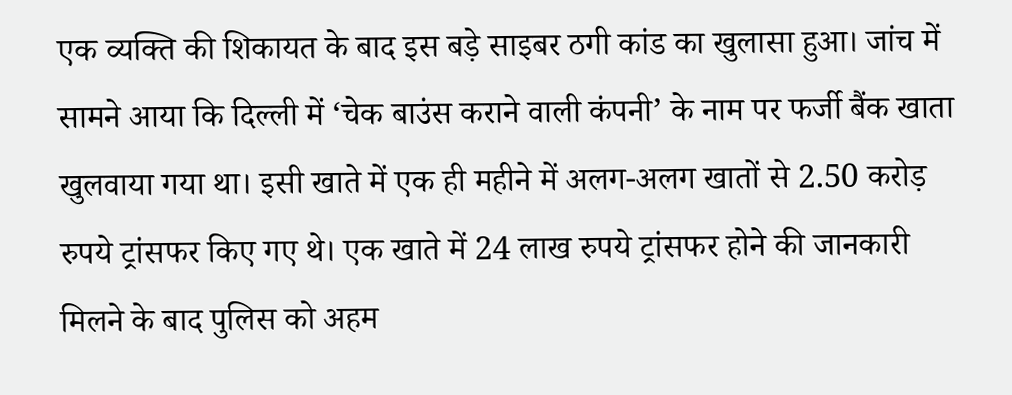एक व्यक्ति की शिकायत के बाद इस बड़े साइबर ठगी कांड का खुलासा हुआ। जांच में सामने आया कि दिल्ली में ‘चेक बाउंस कराने वाली कंपनी’ के नाम पर फर्जी बैंक खाता खुलवाया गया था। इसी खाते में एक ही महीने में अलग-अलग खातों से 2.50 करोड़ रुपये ट्रांसफर किए गए थे। एक खाते में 24 लाख रुपये ट्रांसफर होने की जानकारी मिलने के बाद पुलिस को अहम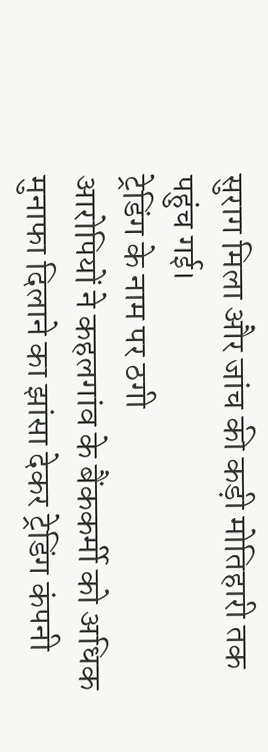सुराग मिला और जांच की कड़ी मोतिहारी तक पहुंच गई।
ट्रेडिंग के नाम पर ठगी
आरोपियों ने कहलगांव के बैंककर्मी को अधिक मुनाफा दिलाने का झांसा देकर ट्रेडिंग कंपनी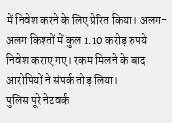में निवेश करने के लिए प्रेरित किया। अलग-अलग किश्तों में कुल 1.10 करोड़ रुपये निवेश कराए गए। रकम मिलने के बाद आरोपियों ने संपर्क तोड़ लिया।
पुलिस पूरे नेटवर्क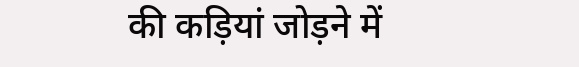की कड़ियां जोड़ने में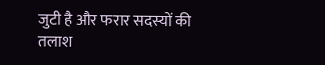जुटी है और फरार सदस्यों की तलाश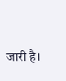जारी है।